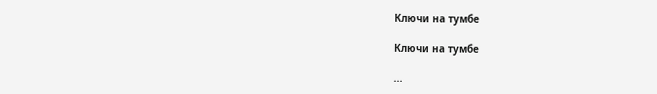Ключи на тумбе

Ключи на тумбе

...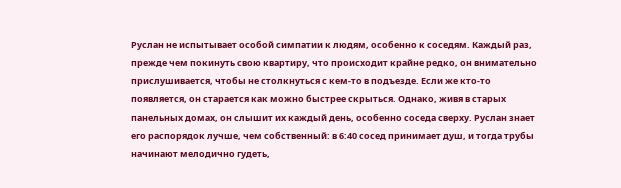Руслан не испытывает особой симпатии к людям, особенно к соседям. Каждый раз, прежде чем покинуть свою квартиру, что происходит крайне редко, он внимательно прислушивается, чтобы не столкнуться с кем-то в подъезде. Если же кто-то появляется, он старается как можно быстрее скрыться. Однако, живя в старых панельных домах, он слышит их каждый день, особенно соседа сверху. Руслан знает его распорядок лучше, чем собственный: в 6:40 сосед принимает душ, и тогда трубы начинают мелодично гудеть,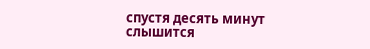спустя десять минут слышится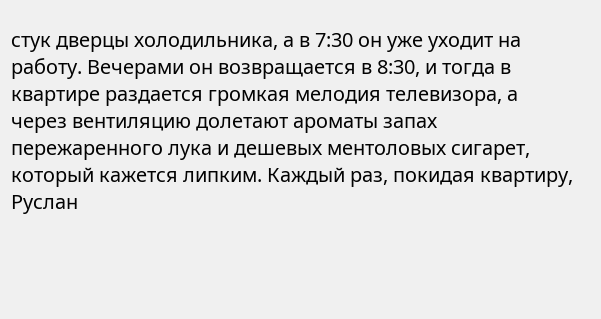стук дверцы холодильника, а в 7:30 он уже уходит на работу. Вечерами он возвращается в 8:30, и тогда в квартире раздается громкая мелодия телевизора, а через вентиляцию долетают ароматы запах пережаренного лука и дешевых ментоловых сигарет, который кажется липким. Каждый раз, покидая квартиру, Руслан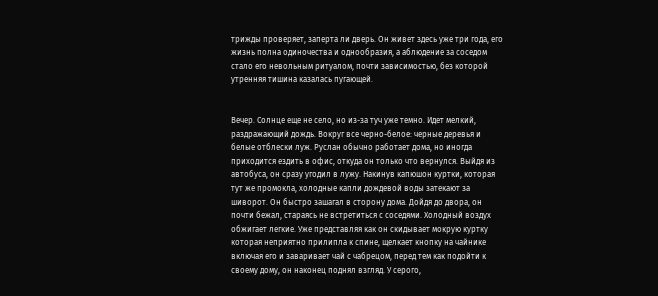трижды проверяет, заперта ли дверь. Он живет здесь уже три года, его жизнь полна одиночества и однообразия, а аблюдение за соседом стало его невольным ритуалом, почти зависимостью, без которой утренняя тишина казалась пугающей.


Вечер. Солнце еще не село, но из-за туч уже темно. Идет мелкий, раздражающий дождь. Вокруг все черно-белое: черные деревья и белые отблески луж. Руслан обычно работает дома, но иногда приходится ездить в офис, откуда он только что вернулся. Выйдя из автобуса, он сразу угодил в лужу. Накинув капюшон куртки, которая тут же промокла, холодные капли дождевой воды затекают за шиворот. Он быстро зашагал в сторону дома. Дойдя до двора, он почти бежал, стараясь не встретиться с соседями. Холодный воздух обжигает легкие. Уже представляя как он скидывает мокрую куртку которая неприятно прилипла к спине, щелкает кнопку на чайнике включая его и заваривает чай с чабрецом, перед тем как подойти к своему дому, он наконец поднял взгляд. У серого,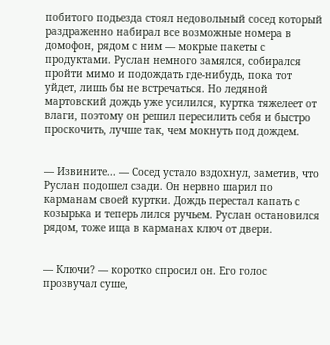побитого подьезда стоял недовольный сосед который раздраженно набирал все возможные номера в домофон, рядом с ним — мокрые пакеты с продуктами. Руслан немного замялся, собирался пройти мимо и подождать где-нибудь, пока тот уйдет, лишь бы не встречаться. Но ледяной мартовский дождь уже усилился, куртка тяжелеет от влаги, поэтому он решил пересилить себя и быстро проскочить, лучше так, чем мокнуть под дождем.


— Извините... — Сосед устало вздохнул, заметив, что Руслан подошел сзади. Он нервно шарил по карманам своей куртки. Дождь перестал капать с козырька и теперь лился ручьем. Руслан остановился рядом, тоже ища в карманах ключ от двери.


— Ключи? — коротко спросил он. Его голос прозвучал суше,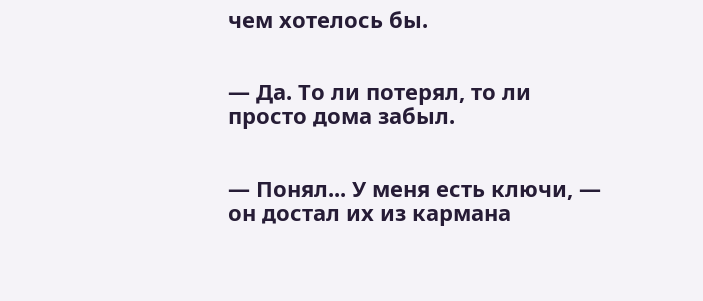чем хотелось бы.


— Да. То ли потерял, то ли просто дома забыл.


— Понял... У меня есть ключи, — он достал их из кармана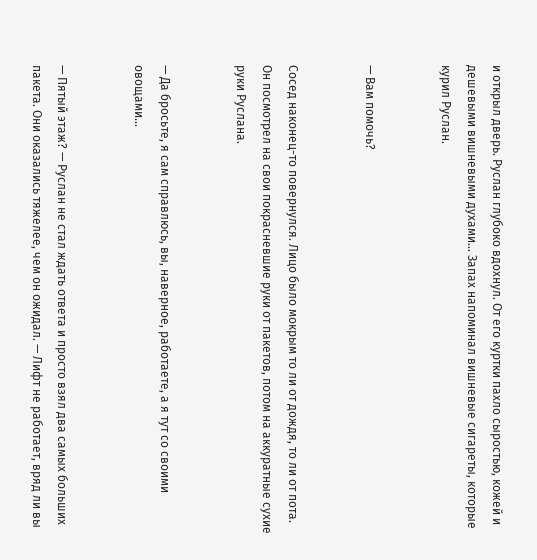и открыл дверь. Руслан глубоко вдохнул. От его куртки пахло сыростью, кожей и дешевыми вишневыми духами... Запах напоминал вишневые сигареты, которые курил Руслан.


— Вам помочь?


Сосед наконец-то повернулся. Лицо было мокрым то ли от дождя, то ли от пота. Он посмотрел на свои покрасневшие руки от пакетов, потом на аккуратные сухие руки Руслана.


— Да бросьте, я сам справлюсь, вы, наверное, работаете, а я тут со своими овощами...


— Пятый этаж? — Руслан не стал ждать ответа и просто взял два самых больших пакета. Они оказались тяжелее, чем он ожидал. — Лифт не работает, вряд ли вы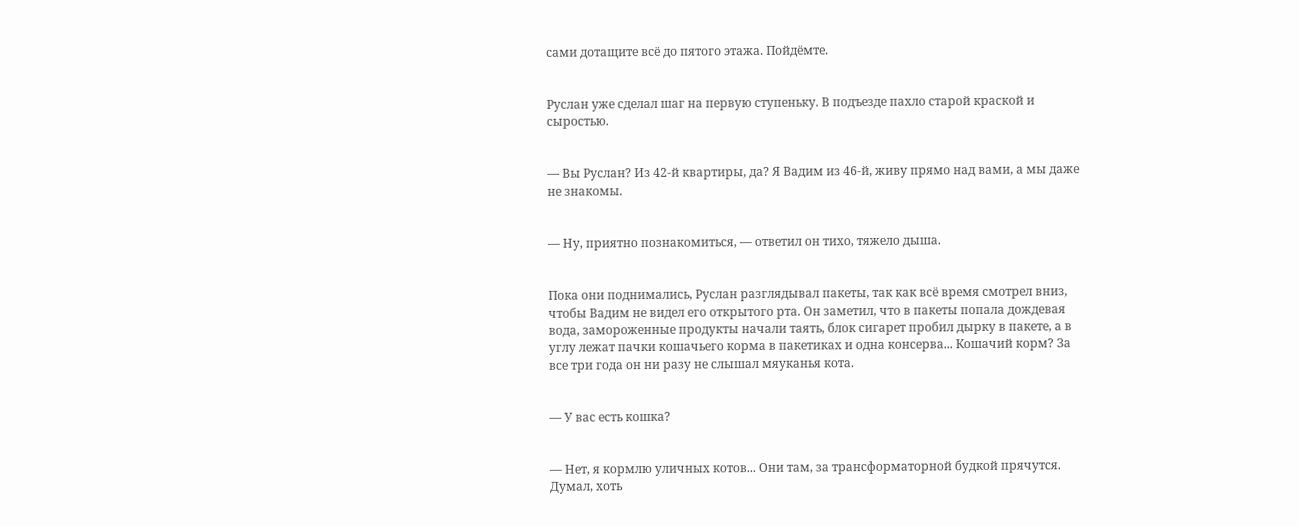сами дотащите всё до пятого этажа. Пойдёмте.


Руслан уже сделал шаг на первую ступеньку. В подъезде пахло старой краской и сыростью.


— Вы Руслан? Из 42-й квартиры, да? Я Вадим из 46-й, живу прямо над вами, а мы даже не знакомы.


— Ну, приятно познакомиться, — ответил он тихо, тяжело дыша.


Пока они поднимались, Руслан разглядывал пакеты, так как всё время смотрел вниз, чтобы Вадим не видел его открытого рта. Он заметил, что в пакеты попала дождевая вода, замороженные продукты начали таять, блок сигарет пробил дырку в пакете, а в углу лежат пачки кошачьего корма в пакетиках и одна консерва... Кошачий корм? За все три года он ни разу не слышал мяуканья кота.


— У вас есть кошка?


— Нет, я кормлю уличных котов... Они там, за трансформаторной будкой прячутся. Думал, хоть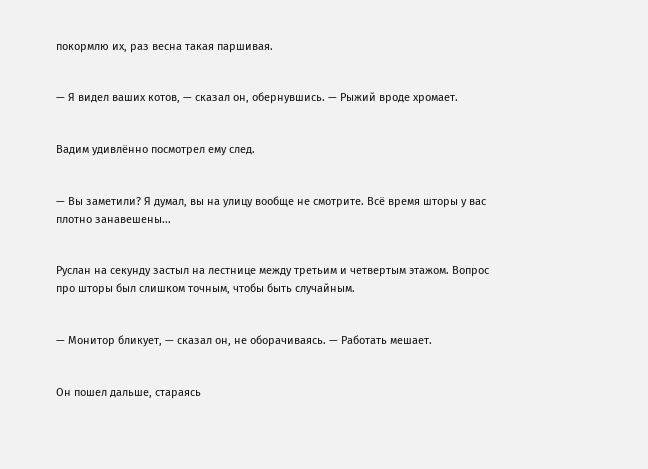покормлю их, раз весна такая паршивая.


— Я видел ваших котов, — сказал он, обернувшись. — Рыжий вроде хромает.


Вадим удивлённо посмотрел ему след.


— Вы заметили? Я думал, вы на улицу вообще не смотрите. Всё время шторы у вас плотно занавешены...


Руслан на секунду застыл на лестнице между третьим и четвертым этажом. Вопрос про шторы был слишком точным, чтобы быть случайным.


— Монитор бликует, — сказал он, не оборачиваясь. — Работать мешает.


Он пошел дальше, стараясь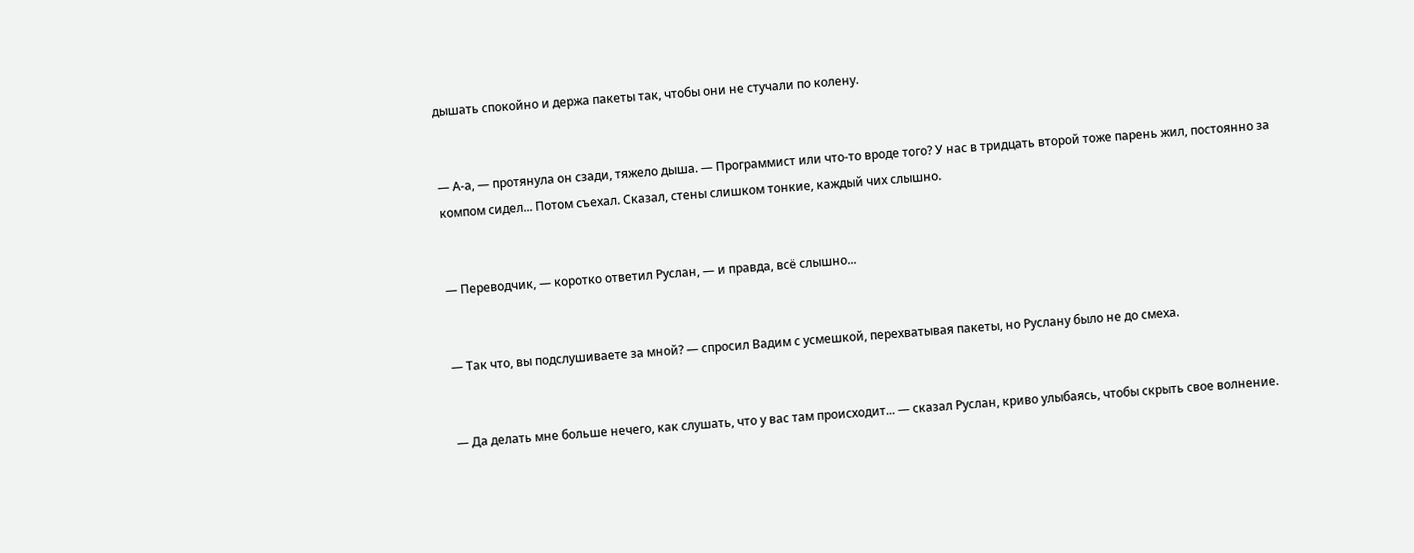дышать спокойно и держа пакеты так, чтобы они не стучали по колену.


— А-а, — протянула он сзади, тяжело дыша. — Программист или что-то вроде того? У нас в тридцать второй тоже парень жил, постоянно за компом сидел... Потом съехал. Сказал, стены слишком тонкие, каждый чих слышно.


— Переводчик, — коротко ответил Руслан, — и правда, всё слышно...


— Так что, вы подслушиваете за мной? — спросил Вадим с усмешкой, перехватывая пакеты, но Руслану было не до смеха.


— Да делать мне больше нечего, как слушать, что у вас там происходит... — сказал Руслан, криво улыбаясь, чтобы скрыть свое волнение.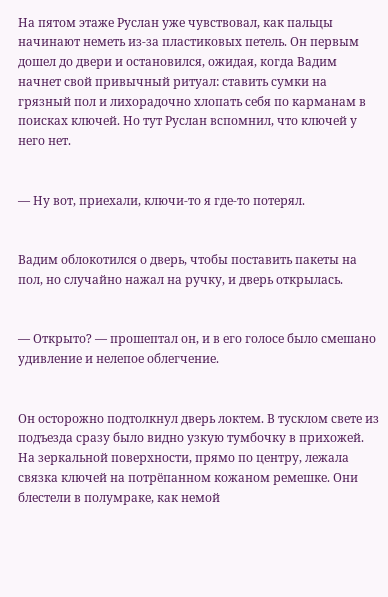На пятом этаже Руслан уже чувствовал, как пальцы начинают неметь из-за пластиковых петель. Он первым дошел до двери и остановился, ожидая, когда Вадим начнет свой привычный ритуал: ставить сумки на грязный пол и лихорадочно хлопать себя по карманам в поисках ключей. Но тут Руслан вспомнил, что ключей у него нет.


— Ну вот, приехали, ключи-то я где-то потерял.


Вадим облокотился о дверь, чтобы поставить пакеты на пол, но случайно нажал на ручку, и дверь открылась.


— Открыто? — прошептал он, и в его голосе было смешано удивление и нелепое облегчение.


Он осторожно подтолкнул дверь локтем. В тусклом свете из подъезда сразу было видно узкую тумбочку в прихожей. На зеркальной поверхности, прямо по центру, лежала связка ключей на потрёпанном кожаном ремешке. Они блестели в полумраке, как немой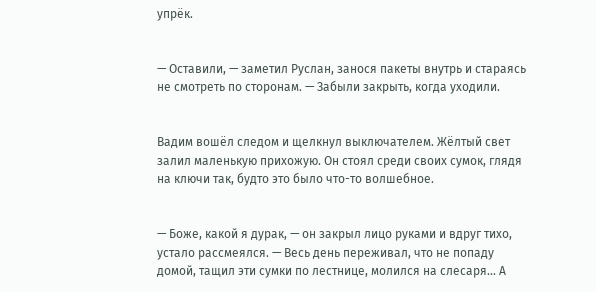упрёк.


— Оставили, — заметил Руслан, занося пакеты внутрь и стараясь не смотреть по сторонам. — Забыли закрыть, когда уходили.


Вадим вошёл следом и щелкнул выключателем. Жёлтый свет залил маленькую прихожую. Он стоял среди своих сумок, глядя на ключи так, будто это было что-то волшебное.


— Боже, какой я дурак, — он закрыл лицо руками и вдруг тихо, устало рассмеялся. — Весь день переживал, что не попаду домой, тащил эти сумки по лестнице, молился на слесаря... А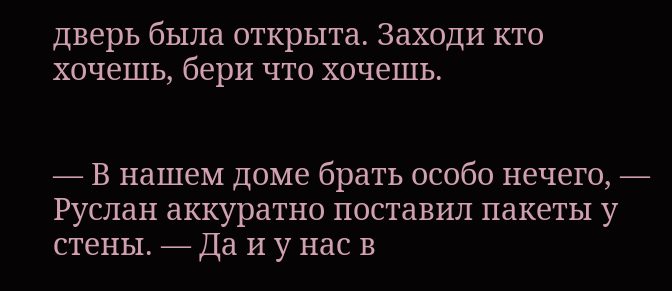дверь была открыта. Заходи кто хочешь, бери что хочешь.


— В нашем доме брать особо нечего, — Руслан аккуратно поставил пакеты у стены. — Да и у нас в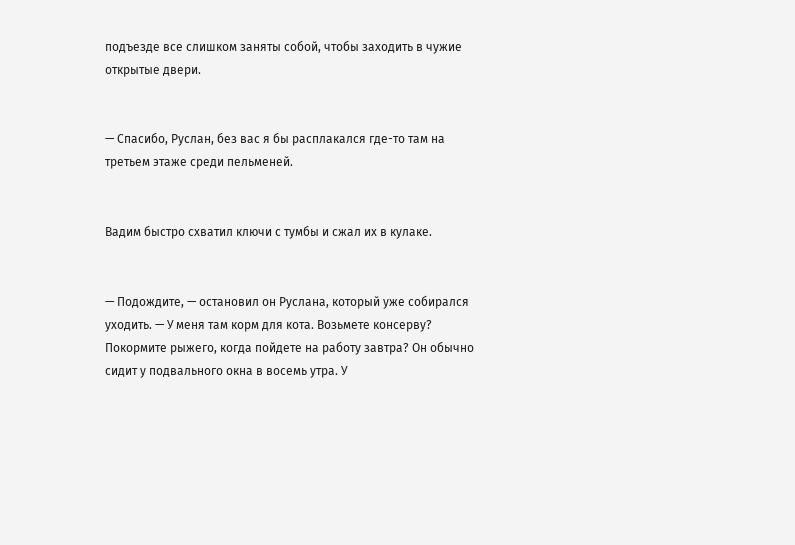подъезде все слишком заняты собой, чтобы заходить в чужие открытые двери.


— Спасибо, Руслан, без вас я бы расплакался где-то там на третьем этаже среди пельменей.


Вадим быстро схватил ключи с тумбы и сжал их в кулаке.


— Подождите, — остановил он Руслана, который уже собирался уходить. — У меня там корм для кота. Возьмете консерву? Покормите рыжего, когда пойдете на работу завтра? Он обычно сидит у подвального окна в восемь утра. У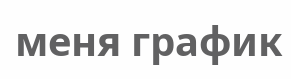меня график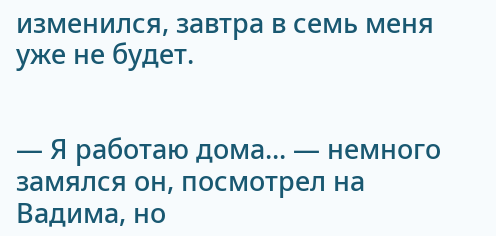изменился, завтра в семь меня уже не будет.


— Я работаю дома... — немного замялся он, посмотрел на Вадима, но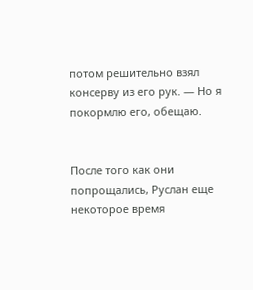потом решительно взял консерву из его рук. — Но я покормлю его, обещаю.


После того как они попрощались, Руслан еще некоторое время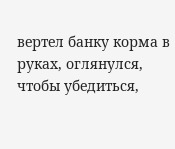вертел банку корма в руках, оглянулся, чтобы убедиться,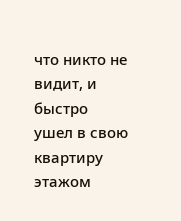что никто не видит, и быстро ушел в свою квартиру этажом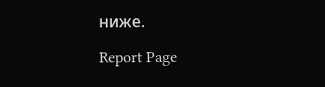ниже.

Report Page